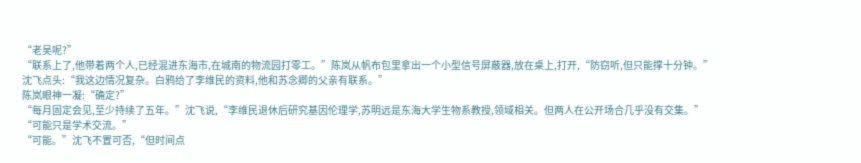“老吴呢?”
“联系上了,他带着两个人,已经混进东海市,在城南的物流园打零工。”陈岚从帆布包里拿出一个小型信号屏蔽器,放在桌上,打开,“防窃听,但只能撑十分钟。”
沈飞点头:“我这边情况复杂。白鸦给了李维民的资料,他和苏念卿的父亲有联系。”
陈岚眼神一凝:“确定?”
“每月固定会见,至少持续了五年。”沈飞说,“李维民退休后研究基因伦理学,苏明远是东海大学生物系教授,领域相关。但两人在公开场合几乎没有交集。”
“可能只是学术交流。”
“可能。”沈飞不置可否,“但时间点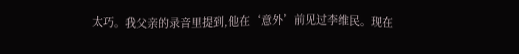太巧。我父亲的录音里提到,他在‘意外’前见过李维民。现在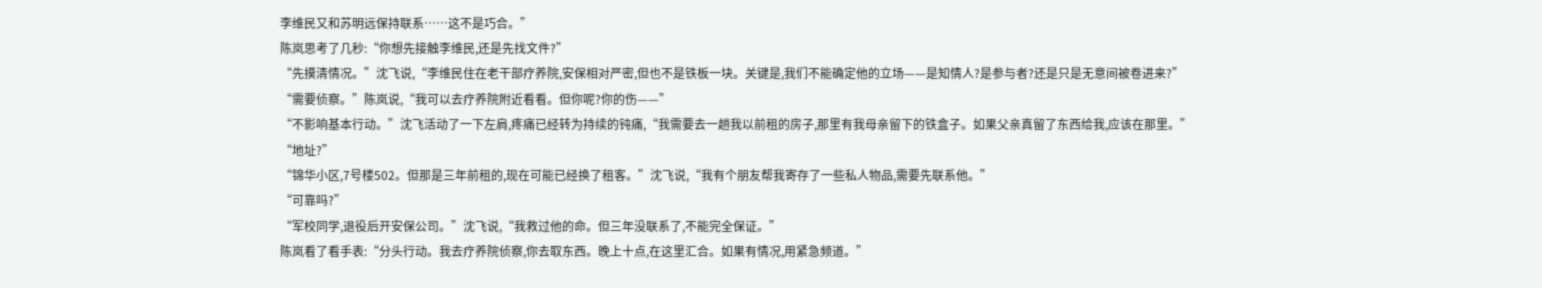李维民又和苏明远保持联系……这不是巧合。”
陈岚思考了几秒:“你想先接触李维民,还是先找文件?”
“先摸清情况。”沈飞说,“李维民住在老干部疗养院,安保相对严密,但也不是铁板一块。关键是,我们不能确定他的立场——是知情人?是参与者?还是只是无意间被卷进来?”
“需要侦察。”陈岚说,“我可以去疗养院附近看看。但你呢?你的伤——”
“不影响基本行动。”沈飞活动了一下左肩,疼痛已经转为持续的钝痛,“我需要去一趟我以前租的房子,那里有我母亲留下的铁盒子。如果父亲真留了东西给我,应该在那里。”
“地址?”
“锦华小区,7号楼502。但那是三年前租的,现在可能已经换了租客。”沈飞说,“我有个朋友帮我寄存了一些私人物品,需要先联系他。”
“可靠吗?”
“军校同学,退役后开安保公司。”沈飞说,“我救过他的命。但三年没联系了,不能完全保证。”
陈岚看了看手表:“分头行动。我去疗养院侦察,你去取东西。晚上十点,在这里汇合。如果有情况,用紧急频道。”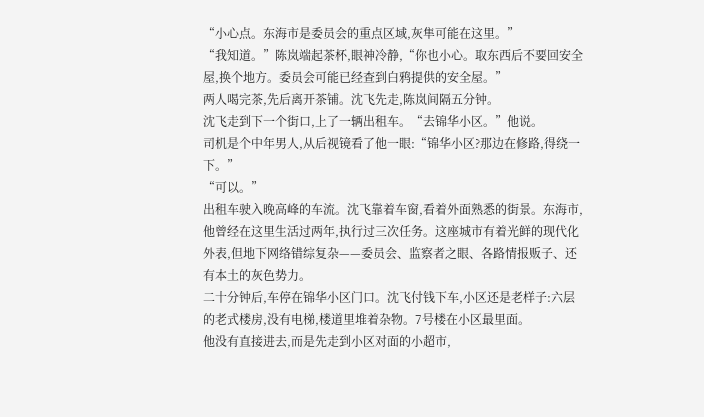“小心点。东海市是委员会的重点区域,灰隼可能在这里。”
“我知道。”陈岚端起茶杯,眼神冷静,“你也小心。取东西后不要回安全屋,换个地方。委员会可能已经查到白鸦提供的安全屋。”
两人喝完茶,先后离开茶铺。沈飞先走,陈岚间隔五分钟。
沈飞走到下一个街口,上了一辆出租车。“去锦华小区。”他说。
司机是个中年男人,从后视镜看了他一眼:“锦华小区?那边在修路,得绕一下。”
“可以。”
出租车驶入晚高峰的车流。沈飞靠着车窗,看着外面熟悉的街景。东海市,他曾经在这里生活过两年,执行过三次任务。这座城市有着光鲜的现代化外表,但地下网络错综复杂——委员会、监察者之眼、各路情报贩子、还有本土的灰色势力。
二十分钟后,车停在锦华小区门口。沈飞付钱下车,小区还是老样子:六层的老式楼房,没有电梯,楼道里堆着杂物。7号楼在小区最里面。
他没有直接进去,而是先走到小区对面的小超市,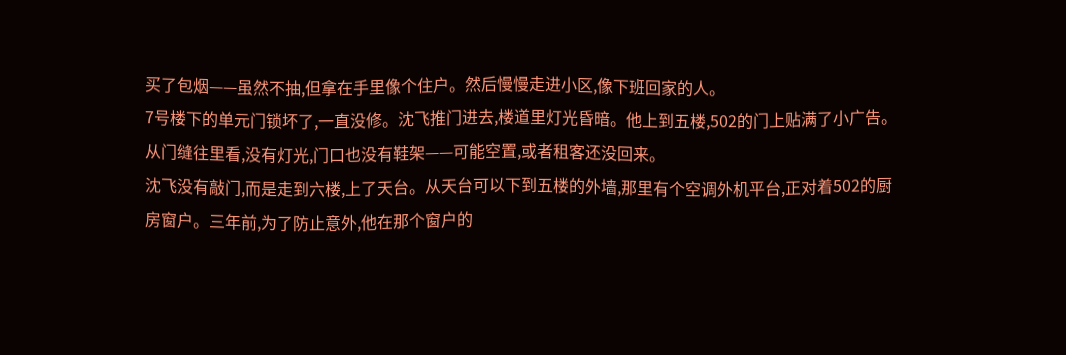买了包烟——虽然不抽,但拿在手里像个住户。然后慢慢走进小区,像下班回家的人。
7号楼下的单元门锁坏了,一直没修。沈飞推门进去,楼道里灯光昏暗。他上到五楼,502的门上贴满了小广告。从门缝往里看,没有灯光,门口也没有鞋架——可能空置,或者租客还没回来。
沈飞没有敲门,而是走到六楼,上了天台。从天台可以下到五楼的外墙,那里有个空调外机平台,正对着502的厨房窗户。三年前,为了防止意外,他在那个窗户的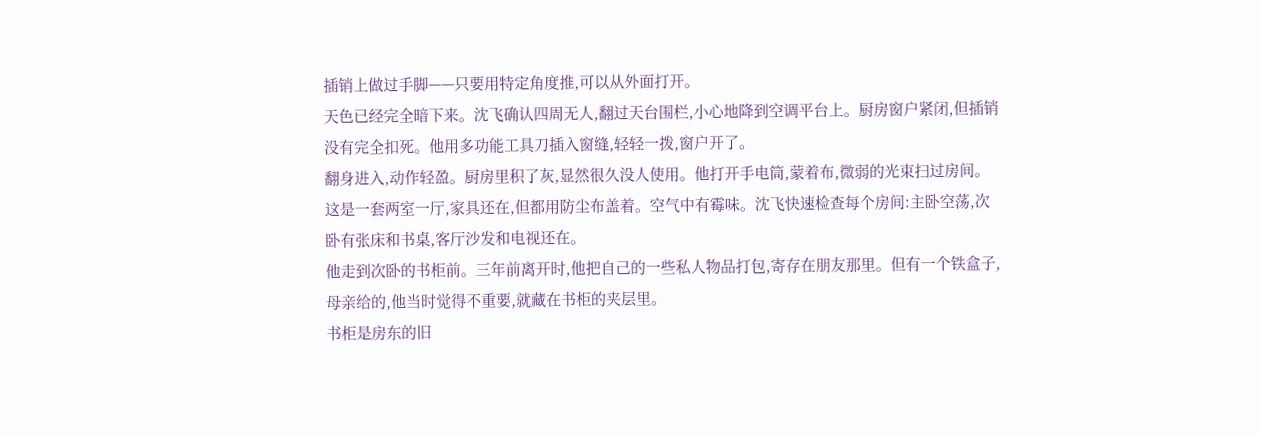插销上做过手脚——只要用特定角度推,可以从外面打开。
天色已经完全暗下来。沈飞确认四周无人,翻过天台围栏,小心地降到空调平台上。厨房窗户紧闭,但插销没有完全扣死。他用多功能工具刀插入窗缝,轻轻一拨,窗户开了。
翻身进入,动作轻盈。厨房里积了灰,显然很久没人使用。他打开手电筒,蒙着布,微弱的光束扫过房间。
这是一套两室一厅,家具还在,但都用防尘布盖着。空气中有霉味。沈飞快速检查每个房间:主卧空荡,次卧有张床和书桌,客厅沙发和电视还在。
他走到次卧的书柜前。三年前离开时,他把自己的一些私人物品打包,寄存在朋友那里。但有一个铁盒子,母亲给的,他当时觉得不重要,就藏在书柜的夹层里。
书柜是房东的旧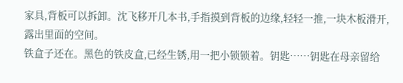家具,背板可以拆卸。沈飞移开几本书,手指摸到背板的边缘,轻轻一推,一块木板滑开,露出里面的空间。
铁盒子还在。黑色的铁皮盒,已经生锈,用一把小锁锁着。钥匙……钥匙在母亲留给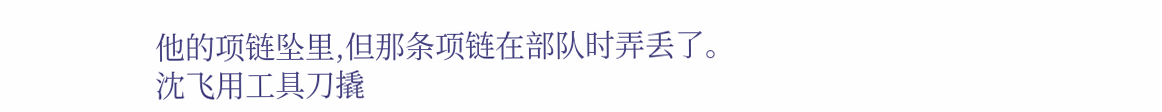他的项链坠里,但那条项链在部队时弄丢了。
沈飞用工具刀撬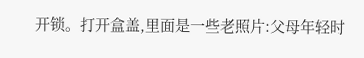开锁。打开盒盖,里面是一些老照片:父母年轻时